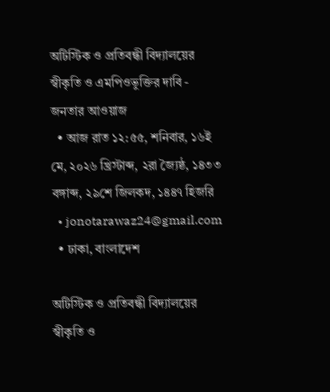অটিস্টিক ও প্রতিবন্ধী বিদ্যালয়ের স্বীকৃতি ও এমপিওভুক্তির দাবি - জনতার আওয়াজ
  • আজ রাত ১২:৫৫, শনিবার, ১৬ই মে, ২০২৬ খ্রিস্টাব্দ, ২রা জ্যৈষ্ঠ, ১৪৩৩ বঙ্গাব্দ, ২৯শে জিলকদ, ১৪৪৭ হিজরি
  • jonotarawaz24@gmail.com
  • ঢাকা, বাংলাদেশ

অটিস্টিক ও প্রতিবন্ধী বিদ্যালয়ের স্বীকৃতি ও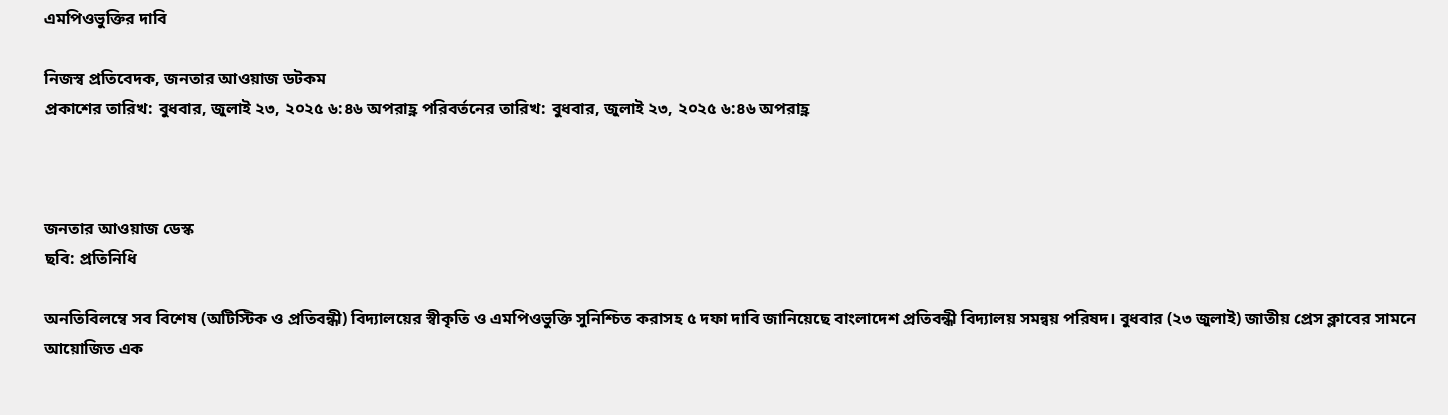এমপিওভুক্তির দাবি

নিজস্ব প্রতিবেদক, জনতার আওয়াজ ডটকম
প্রকাশের তারিখ: বুধবার, জুলাই ২৩, ২০২৫ ৬:৪৬ অপরাহ্ণ পরিবর্তনের তারিখ: বুধবার, জুলাই ২৩, ২০২৫ ৬:৪৬ অপরাহ্ণ



জনতার আওয়াজ ডেস্ক
ছবি: প্রতিনিধি

অনতিবিলম্বে সব বিশেষ (অটিস্টিক ও প্রতিবন্ধী) বিদ্যালয়ের স্বীকৃতি ও এমপিওভুক্তি সুনিশ্চিত করাসহ ৫ দফা দাবি জানিয়েছে বাংলাদেশ প্রতিবন্ধী বিদ্যালয় সমন্বয় পরিষদ। বুধবার (২৩ জুলাই) জাতীয় প্রেস ক্লাবের সামনে আয়োজিত এক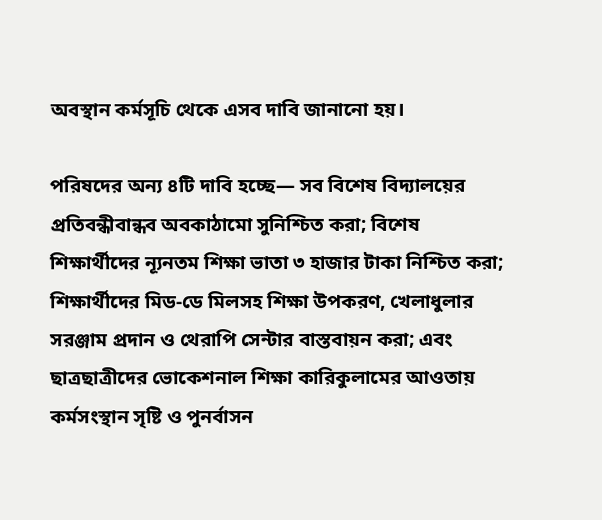অবস্থান কর্মসূচি থেকে এসব দাবি জানানো হয়।

পরিষদের অন্য ৪টি দাবি হচ্ছে— সব বিশেষ বিদ্যালয়ের প্রতিবন্ধীবান্ধব অবকাঠামো সুনিশ্চিত করা; বিশেষ শিক্ষার্থীদের ন্যূনতম শিক্ষা ভাতা ৩ হাজার টাকা নিশ্চিত করা; শিক্ষার্থীদের মিড-ডে মিলসহ শিক্ষা উপকরণ, খেলাধুলার সরঞ্জাম প্রদান ও থেরাপি সেন্টার বাস্তবায়ন করা; এবং ছাত্রছাত্রীদের ভোকেশনাল শিক্ষা কারিকুলামের আওতায় কর্মসংস্থান সৃষ্টি ও পুনর্বাসন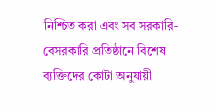নিশ্চিত করা এবং সব সরকারি-বেসরকারি প্রতিষ্ঠানে বিশেষ ব্যক্তিদের কোটা অনুযায়ী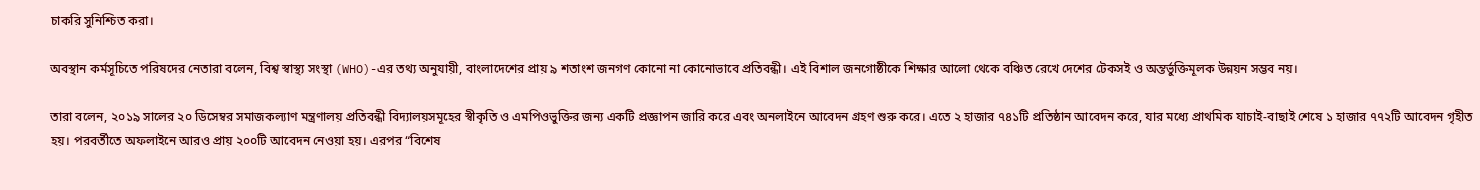চাকরি সুনিশ্চিত করা।

অবস্থান কর্মসূচিতে পরিষদের নেতারা বলেন, বিশ্ব স্বাস্থ্য সংস্থা (WHO)-এর তথ্য অনুযায়ী, বাংলাদেশের প্রায় ৯ শতাংশ জনগণ কোনো না কোনোভাবে প্রতিবন্ধী। এই বিশাল জনগোষ্ঠীকে শিক্ষার আলো থেকে বঞ্চিত রেখে দেশের টেকসই ও অন্তর্ভুক্তিমূলক উন্নয়ন সম্ভব নয়।

তারা বলেন, ২০১৯ সালের ২০ ডিসেম্বর সমাজকল্যাণ মন্ত্রণালয় প্রতিবন্ধী বিদ্যালয়সমূহের স্বীকৃতি ও এমপিওভুক্তির জন্য একটি প্রজ্ঞাপন জারি করে এবং অনলাইনে আবেদন গ্রহণ শুরু করে। এতে ২ হাজার ৭৪১টি প্রতিষ্ঠান আবেদন করে, যার মধ্যে প্রাথমিক যাচাই-বাছাই শেষে ১ হাজার ৭৭২টি আবেদন গৃহীত হয়। পরবর্তীতে অফলাইনে আরও প্রায় ২০০টি আবেদন নেওয়া হয়। এরপর “বিশেষ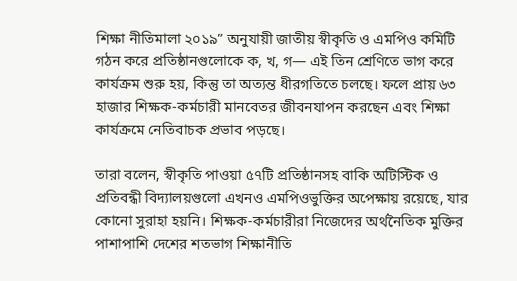শিক্ষা নীতিমালা ২০১৯” অনুযায়ী জাতীয় স্বীকৃতি ও এমপিও কমিটি গঠন করে প্রতিষ্ঠানগুলোকে ক, খ, গ— এই তিন শ্রেণিতে ভাগ করে কার্যক্রম শুরু হয়, কিন্তু তা অত্যন্ত ধীরগতিতে চলছে। ফলে প্রায় ৬৩ হাজার শিক্ষক-কর্মচারী মানবেতর জীবনযাপন করছেন এবং শিক্ষা কার্যক্রমে নেতিবাচক প্রভাব পড়ছে।

তারা বলেন, স্বীকৃতি পাওয়া ৫৭টি প্রতিষ্ঠানসহ বাকি অটিস্টিক ও প্রতিবন্ধী বিদ্যালয়গুলো এখনও এমপিওভুক্তির অপেক্ষায় রয়েছে, যার কোনো সুরাহা হয়নি। শিক্ষক-কর্মচারীরা নিজেদের অর্থনৈতিক মুক্তির পাশাপাশি দেশের শতভাগ শিক্ষানীতি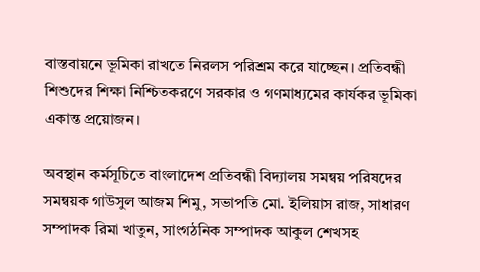বাস্তবায়নে ভূমিকা রাখতে নিরলস পরিশ্রম করে যাচ্ছেন। প্রতিবন্ধী শিশুদের শিক্ষা নিশ্চিতকরণে সরকার ও গণমাধ্যমের কার্যকর ভূমিকা একান্ত প্রয়োজন।

অবস্থান কর্মসূচিতে বাংলাদেশ প্রতিবন্ধী বিদ্যালয় সমন্বয় পরিষদের সমন্বয়ক গাউসুল আজম শিমু, সভাপতি মো. ইলিয়াস রাজ, সাধারণ সম্পাদক রিমা খাতুন, সাংগঠনিক সম্পাদক আকুল শেখসহ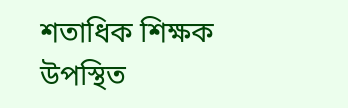শতাধিক শিক্ষক উপস্থিত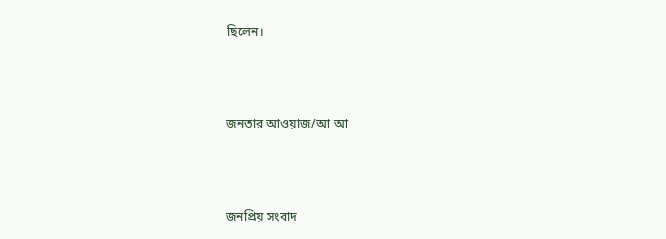ছিলেন।



জনতার আওয়াজ/আ আ



জনপ্রিয় সংবাদ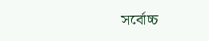সর্বোচ্চ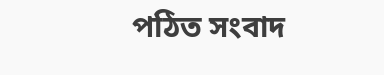পঠিত সংবাদ